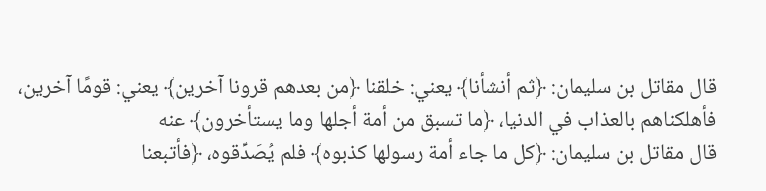قال مقاتل بن سليمان: ﴿ثم أنشأنا﴾ يعني: خلقنا ﴿من بعدهم قرونا آخرين﴾ يعني: قومًا آخرين، فأهلكناهم بالعذاب في الدنيا، ﴿ما تسبق من أمة أجلها وما يستأخرون﴾ عنه
قال مقاتل بن سليمان: ﴿كل ما جاء أمة رسولها كذبوه﴾ فلم يُصَدِّقوه، ﴿فأتبعنا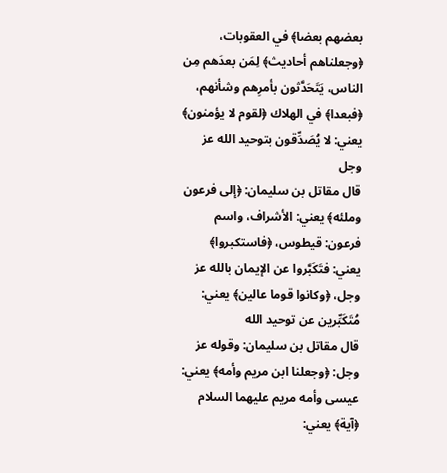بعضهم بعضا﴾ في العقوبات، ﴿وجعلناهم أحاديث﴾ لِمَن بعدَهم مِن الناس، يَتَحَدَّثون بأمرِهم وشأنهم، ﴿فبعدا﴾ في الهلاك ﴿لقوم لا يؤمنون﴾ يعني: لا يُصَدِّقون بتوحيد الله عز وجل
قال مقاتل بن سليمان: ﴿إلى فرعون وملئه﴾ يعني: الأشراف، واسم فرعون: قيطوس، ﴿فاستكبروا﴾ يعني: فتَكَبَّروا عن الإيمان بالله عز وجل، ﴿وكانوا قوما عالين﴾ يعني: مُتَكَبِّرين عن توحيد الله
قال مقاتل بن سليمان: وقوله عز وجل: ﴿وجعلنا ابن مريم وأمه﴾ يعني: عيسى وأمه مريم عليهما السلام ﴿آية﴾ يعني: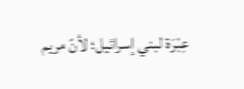عِبْرَة لبني إسرائيل؛ لأنّ مريم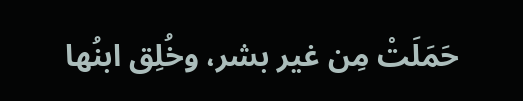حَمَلَتْ مِن غير بشر، وخُلِق ابنُها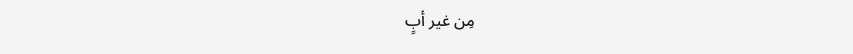مِن غير أبٍ